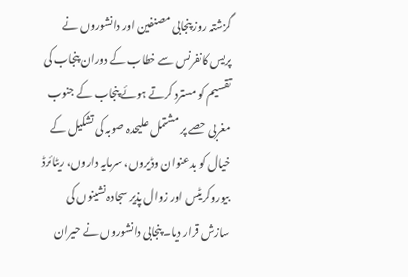گزشتہ روز پنجابی مصنفین اور دانشوروں نے پریس کانفرنس سے خطاب کے دوران پنجاب کی تقسیم کو مسترد کرتے ہوئے پنجاب کے جنوب مغربی حصے پر مشتمل علیحدہ صوبہ کی تشکیل کے خیال کو بدعنوان وڈیروں، سرمایہ داروں، ریٹائرڈ بیوروکریٹس اور زوال پذیر سجادہ نشینوں کی سازش قرار دیا۔ پنجابی دانشوروں نے حیران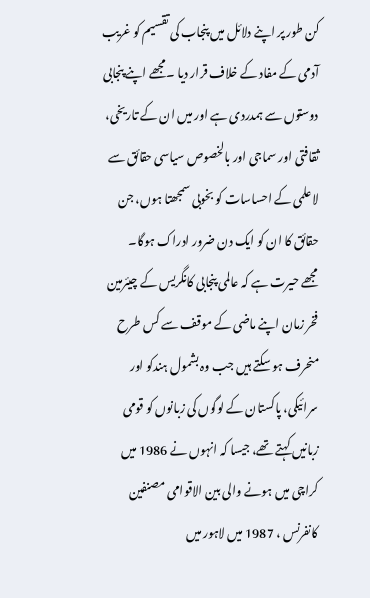کن طور پر اپنے دلائل میں پنجاب کی تقسیم کو غریب آدمی کے مفاد کے خلاف قرار دیا ۔مجھے اپنے پنجابی دوستوں سے ہمدردی ہے اور میں ان کے تاریخی، ثقافتی اور سماجی اور بالخصوص سیاسی حقائق سے لاعلمی کے احساسات کو بخوبی سمجھتا ہوں، جن حقائق کا ان کو ایک دن ضرور ادراک ہوگا۔
مجھے حیرت ہے کہ عالمی پنجابی کانگریس کے چیئرمین فخر زمان اپنے ماضی کے موقف سے کس طرح منحرف ہو سکتے ہیں جب وہ بشمول ہندکو اور سرائیکی، پاکستان کے لوگوں کی زبانوں کو قومی زبانیں کہتے تھے، جیسا کہ انہوں نے 1986 میں کراچی میں ہونے والی بین الاقوامی مصنفین کانفرنس ، 1987 میں لاہور میں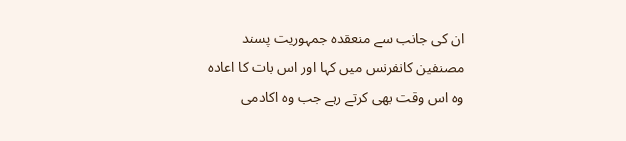ان کی جانب سے منعقدہ جمہوریت پسند مصنفین کانفرنس میں کہا اور اس بات کا اعادہ وہ اس وقت بھی کرتے رہے جب وہ اکادمی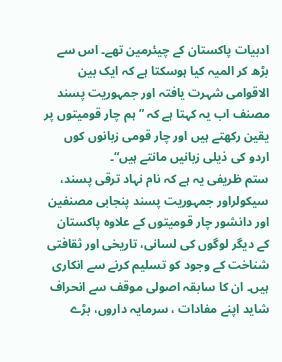ادبیات پاکستان کے چیئرمین تھے۔ اس سے بڑھ کر المیہ کیا ہوسکتا ہے کہ ایک بین الاقوامی شہرت یافتہ اور جمہوریت پسند مصنف اب یہ کہتا ہے کہ ” ہم چار قومیتوں پر یقین رکھتے ہیں اور چار قومی زبانوں کوں اردو کی ذیلی زبانیں مانتے ہیں“۔
ستم ظریفی یہ ہے کہ نام نہاد ترقی پسند، سیکولراور جمہوریت پسند پنجابی مصنفین اور دانشور چار قومیتوں کے علاوہ پاکستان کے دیگر لوگوں کی لسانی، تاریخی اور ثقافتی شناخت کے وجود کو تسلیم کرنے سے انکاری ہیں۔ ان کا سابقہ اصولی موقف سے انحراف شاید اپنے مفادات ، سرمایہ داروں، بڑے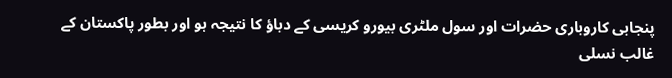پنجابی کاروباری حضرات اور سول ملٹری بیورو کریسی کے دباؤ کا نتیجہ ہو اور بطور پاکستان کے غالب نسلی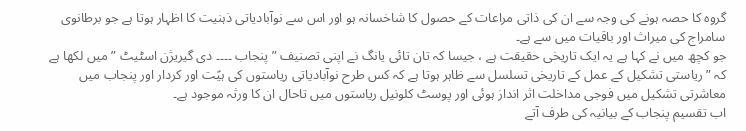گروہ کا حصہ ہونے کی وجہ سے ان کی ذاتی مراعات کے حصول کا شاخسانہ ہو اور اس سے نوآبادیاتی ذہنیت کا اظہار ہوتا ہے جو برطانوی سامراج کی میراث اور باقیات میں سے ہے۔
جو کچھ میں نے کہا ہے یہ ایک تاریخی حقیقت ہے ، جیسا کہ تان تائی یانگ نے اپنی تصنیف ” پنجاب ۔۔۔۔ دی گیریژن اسٹیٹ ” میں لکھا ہے کہ ” ریاستی تشکیل کے عمل کے تاریخی تسلسل سے ظاہر ہوتا ہے کہ کس طرح نوآبادیاتی ریاستوں کی ہیؑت اور کردار اور پنجاب میں معاشرتی تشکیل میں فوجی مداخلت اثر انداز ہوئی اور پوسٹ کلونیل ریاستوں میں تاحال ان کا ورثہ موجود ہے۔
اب تقسیم پنجاب کے بیانیہ کی طرف آتے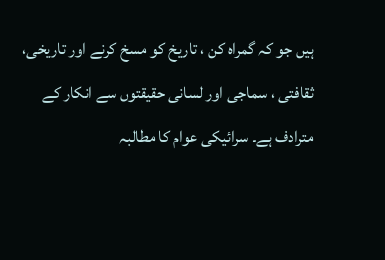ہیں جو کہ گمراہ کن ، تاریخ کو مسخ کرنے اور تاریخی، ثقافتی ، سماجی اور لسانی حقیقتوں سے انکار کے مترادف ہے۔ سرائیکی عوام کا مطالبہ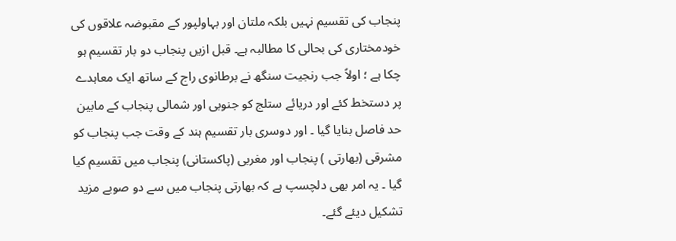پنجاب کی تقسیم نہیں بلکہ ملتان اور بہاولپور کے مقبوضہ علاقوں کی خودمختاری کی بحالی کا مطالبہ ہے۔ قبل ازیں پنجاب دو بار تقسیم ہو چکا ہے ؛ اولاً جب رنجیت سنگھ نے برطانوی راج کے ساتھ ایک معاہدے پر دستخط کئے اور دریائے ستلج کو جنوبی اور شمالی پنجاب کے مابین حد فاصل بنایا گیا ۔ اور دوسری بار تقسیم ہند کے وقت جب پنجاب کو مشرقی (بھارتی ) پنجاب اور مغربی (پاکستانی) پنجاب میں تقسیم کیا گیا ۔ یہ امر بھی دلچسپ ہے کہ بھارتی پنجاب میں سے دو صوبے مزید تشکیل دیئے گئے۔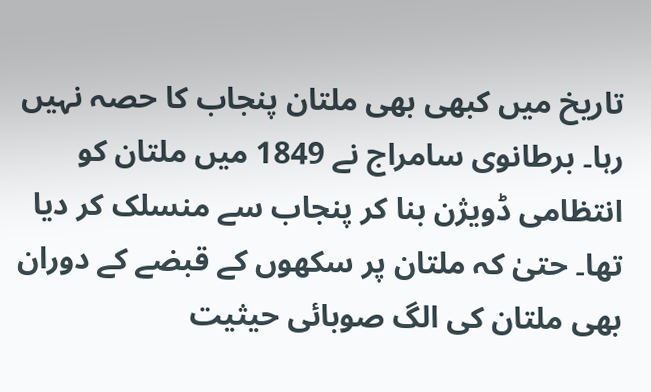تاریخ میں کبھی بھی ملتان پنجاب کا حصہ نہیں رہا۔ برطانوی سامراج نے 1849 میں ملتان کو انتظامی ڈویژن بنا کر پنجاب سے منسلک کر دیا تھا۔ حتیٰ کہ ملتان پر سکھوں کے قبضے کے دوران بھی ملتان کی الگ صوبائی حیثیت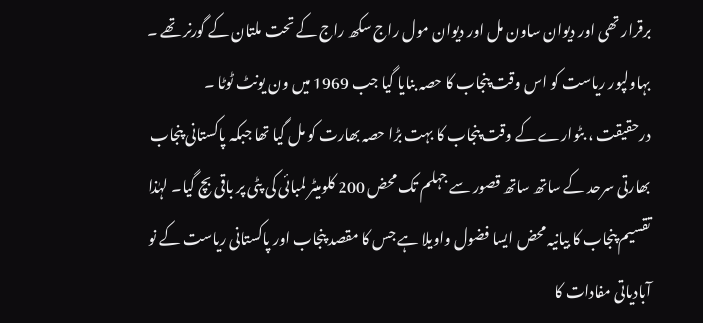برقرار تھی اور دیوان ساون مل اور دیوان مول راج سکھ راج کے تحت ملتان کے گورنر تھے ۔ بہاولپور ریاست کو اس وقت پنجاب کا حصہ بنایا گیا جب 1969 میں ون یونٹ ٹوٹا ۔
درحقیقت ، بٹوارے کے وقت پنجاب کا بہت بڑا حصہ بھارت کو مل گیا تھا جبکہ پاکستانی پنجاب بھارتی سرحد کے ساتھ ساتھ قصور سے جہلم تک محض 200 کلومیٹر لمبائی کی پٹی پر باقی بچ گیا۔ لہٰذا تقسیم پنجاب کا بیانیہ محض ایسا فضول واویلا ہے جس کا مقصد پنجاب اور پاکستانی ریاست کے نو آبادیاتی مفادات کا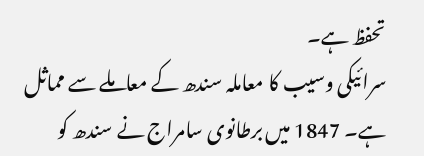تحفظ ہے۔
سرائیکی وسیب کا معاملہ سندھ کے معاملے سے مماثل ہے۔ 1847 میں برطانوی سامراج نے سندھ کو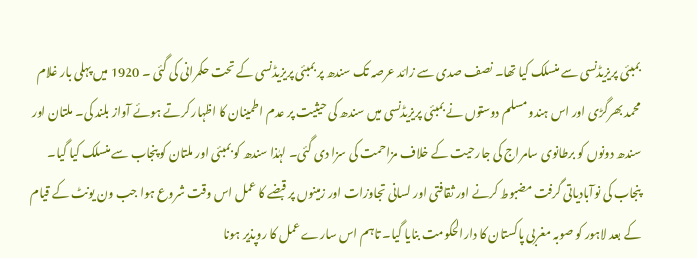بمبئی پریزیڈنسی سے منسلک کیا تھا۔ نصف صدی سے زائد عرصہ تک سندھ پر بمبئی پریزیڈنسی کے تحت حکمرانی کی گئی ۔ 1920 میں پہلی بار غلام محمد بھرگڑی اور اس ہندو مسلم دوستوں نے بمبئی پریزیڈنسی میں سندھ کی حیثیت پر عدم اطمینان کا اظہار کرتے ہوئے آواز بلند کی۔ ملتان اور سندھ دونوں کو برطانوی سامراج کی جارحیت کے خلاف مزاحمت کی سزا دی گئی۔ لہٰذا سندھ کو بمبئی اور ملتان کو پنجاب سے منسلک کیا گیا۔
پنجاب کی نوآبادیاتی گرفت مضبوط کرنے اور ثقافتی اور لسانی تجاوزات اور زمینوں پر قبضے کا عمل اس وقت شروع ہوا جب ون یونٹ کے قیام کے بعد لاہور کو صوبہ مغربی پاکستان کا دارالحکومت بنایا گیا۔ تاہم اس سارے عمل کا روپذیر ہونا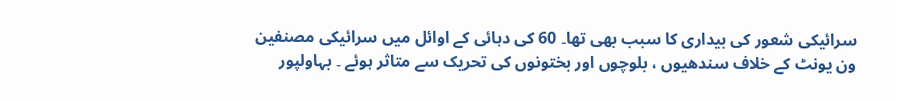سرائیکی شعور کی بیداری کا سبب بھی تھا۔ 60 کی دہائی کے اوائل میں سرائیکی مصنفین ون یونٹ کے خلاف سندھیوں ، بلوچوں اور بختونوں کی تحریک سے متاثر ہوئے ۔ بہاولپور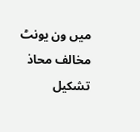میں ون یونٹ مخالف محاذ تشکیل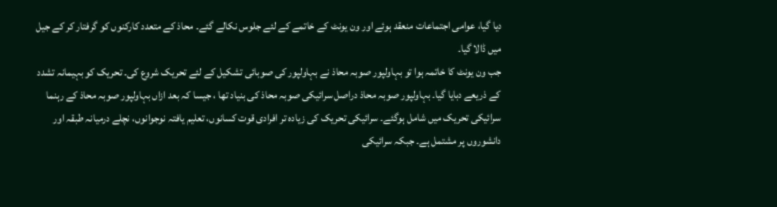دیا گیا، عوامی اجتماعات منعقد ہوئے اور ون یونٹ کے خاتمے کے لئے جلوس نکالے گئے۔ محاذ کے متعدد کارکنوں کو گرفتار کر کے جیل میں ڈالا گیا۔
جب ون یونٹ کا خاتمہ ہوا تو بہاولپور صوبہ محاذ نے بہاولپور کی صوبائی تشکیل کے لئے تحریک شروع کی۔ تحریک کو بہیمانہ تشدد کے ذریعے دبایا گیا۔ بہاولپور صوبہ محاذ دراصل سرائیکی صوبہ محاذ کی بنیاد تھا ، جیسا کہ بعد ازاں بہاولپور صوبہ محاذ کے رہنما سرائیکی تحریک میں شامل ہوگئے۔ سرائیکی تحریک کی زیادہ تر افرادی قوت کسانوں، تعلیم یافتہ نوجوانوں، نچلے درمیانہ طبقہ اور دانشوروں پر مشتمل ہے۔ جبکہ سرائیکی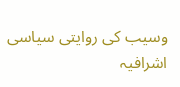وسیب کی روایتی سیاسی اشرافیہ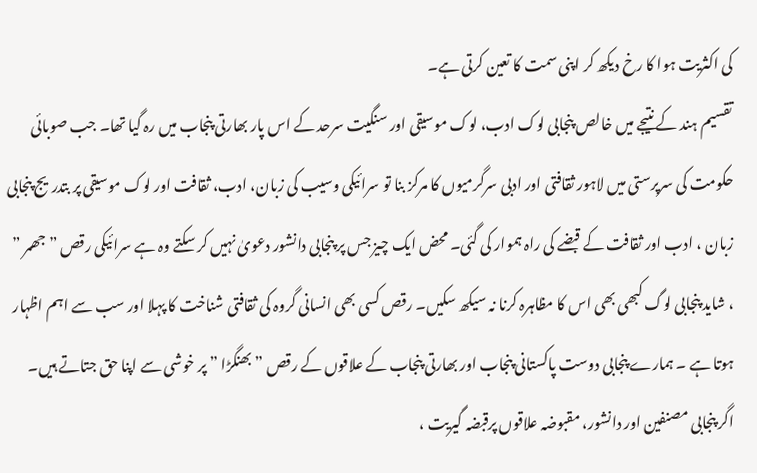کی اکثریت ہوا کا رخ دیکھ کر اپنی سمت کا تعین کرتی ہے۔
تقسیم ہند کے نتیجے میں خالص پنجابی لوک ادب، لوک موسیقی اور سنگیت سرحد کے اس پار بھارتی پنجاب میں رہ گیا تھا۔ جب صوبائی حکومت کی سرپرستی میں لاہور ثقافتی اور ادبی سرگرمیوں کا مرکز بنا تو سرائیکی وسیب کی زبان، ادب، ثقافت اور لوک موسیقی پر بتدریج پنجابی زبان ، ادب اور ثقافت کے قبضے کی راہ ہموار کی گئی۔ محض ایک چیز جس پر پنجابی دانشور دعویٰ نہیں کر سکتے وہ ہے سرائیکی رقص ” جھمر ” ، شاید پنجابی لوگ کبھی بھی اس کا مظاہرہ کرنا نہ سیکھ سکیں۔ رقص کسی بھی انسانی گروہ کی ثقافتی شناخت کا پہلا اور سب سے اہم اظہار ہوتا ہے ۔ ہمارے پنجابی دوست پاکستانی پنجاب اور بھارتی پنجاب کے علاقوں کے رقص ” بھنگڑا ” پر خوشی سے اپنا حق جتاتے ہیں۔
اگر پنجابی مصنفین اور دانشور، مقبوضہ علاقوں پرقبضہ گیریت ،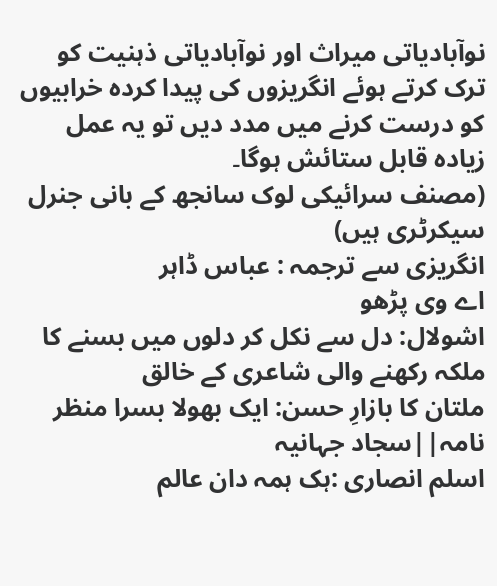نوآبادیاتی میراث اور نوآبادیاتی ذہنیت کو ترک کرتے ہوئے انگریزوں کی پیدا کردہ خرابیوں کو درست کرنے میں مدد دیں تو یہ عمل زیادہ قابل ستائش ہوگا۔
(مصنف سرائیکی لوک سانجھ کے بانی جنرل سیکرٹری ہیں)
انگریزی سے ترجمہ : عباس ڈاہر
اے وی پڑھو
اشولال: دل سے نکل کر دلوں میں بسنے کا ملکہ رکھنے والی شاعری کے خالق
ملتان کا بازارِ حسن: ایک بھولا بسرا منظر نامہ||سجاد جہانیہ
اسلم انصاری :ہک ہمہ دان عالم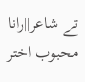تے شاعر||رانا محبوب اختر